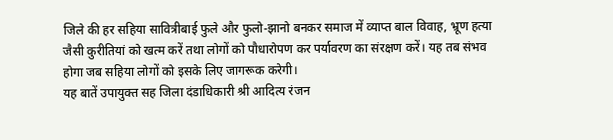जिले की हर सहिया सावित्रीबाई फुले और फुलो-झानो बनकर समाज में व्याप्त बाल विवाह, भ्रूण हत्या जैसी कुरीतियां को खत्म करें तथा लोगों को पौधारोपण कर पर्यावरण का संरक्षण करें। यह तब संभव होगा जब सहिया लोगों को इसके लिए जागरूक करेगी।
यह बातें उपायुक्त सह जिला दंडाधिकारी श्री आदित्य रंजन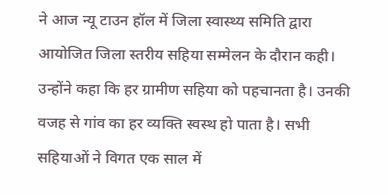ने आज न्यू टाउन हॉल में जिला स्वास्थ्य समिति द्वारा आयोजित जिला स्तरीय सहिया सम्मेलन के दौरान कही। उन्होंने कहा कि हर ग्रामीण सहिया को पहचानता है। उनकी वजह से गांव का हर व्यक्ति स्वस्थ हो पाता है। सभी सहियाओं ने विगत एक साल में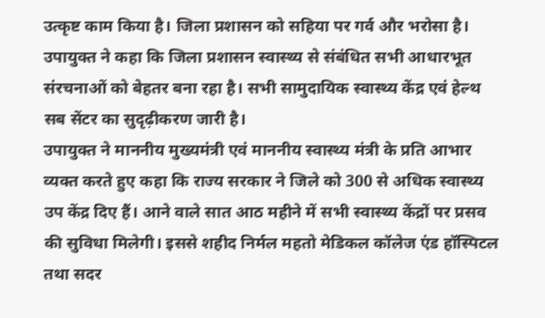उत्कृष्ट काम किया है। जिला प्रशासन को सहिया पर गर्व और भरोसा है।
उपायुक्त ने कहा कि जिला प्रशासन स्वास्थ्य से संबंधित सभी आधारभूत संरचनाओं को बेहतर बना रहा है। सभी सामुदायिक स्वास्थ्य केंद्र एवं हेल्थ सब सेंटर का सुदृढ़ीकरण जारी है।
उपायुक्त ने माननीय मुख्यमंत्री एवं माननीय स्वास्थ्य मंत्री के प्रति आभार व्यक्त करते हुए कहा कि राज्य सरकार ने जिले को 300 से अधिक स्वास्थ्य उप केंद्र दिए हैं। आने वाले सात आठ महीने में सभी स्वास्थ्य केंद्रों पर प्रसव की सुविधा मिलेगी। इससे शहीद निर्मल महतो मेडिकल कॉलेज एंड हॉस्पिटल तथा सदर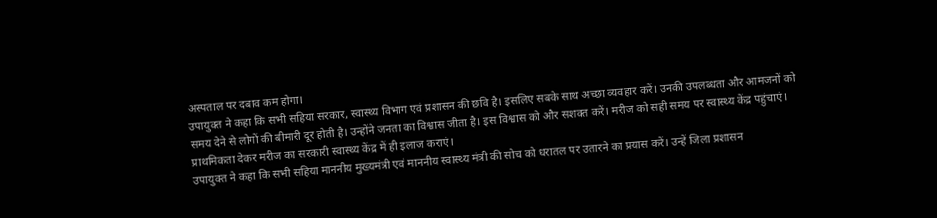अस्पताल पर दबाव कम होगा।
उपायुक्त ने कहा कि सभी सहिया सरकार, स्वास्थ्य विभाग एवं प्रशासन की छवि है। इसलिए सबके साथ अच्छा व्यवहार करें। उनकी उपलब्धता और आमजनों को समय देने से लोगों की बीमारी दूर होती है। उन्होंने जनता का विश्वास जीता है। इस विश्वास को और सशक्त करें। मरीज को सही समय पर स्वास्थ्य केंद्र पहुंचाएं। प्राथमिकता देकर मरीज का सरकारी स्वास्थ्य केंद्र में ही इलाज कराएं।
उपायुक्त ने कहा कि सभी सहिया माननीय मुख्यमंत्री एवं माननीय स्वास्थ्य मंत्री की सोच को धरातल पर उतारने का प्रयास करें। उन्हें जिला प्रशासन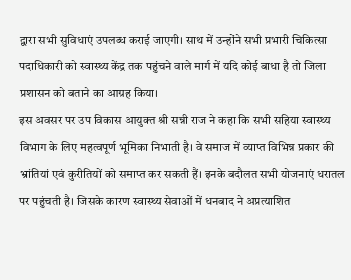द्वारा सभी सुविधाएं उपलब्ध कराई जाएगी। साथ में उन्होंने सभी प्रभारी चिकित्सा पदाधिकारी को स्वास्थ्य केंद्र तक पहुंचने वाले मार्ग में यदि कोई बाधा है तो जिला प्रशासन को बताने का आग्रह किया।
इस अवसर पर उप विकास आयुक्त श्री सन्नी राज ने कहा कि सभी सहिया स्वास्थ्य विभाग के लिए महत्वपूर्ण भूमिका निभाती है। वे समाज में व्याप्त विभिन्न प्रकार की भ्रांतियां एवं कुरीतियों को समाप्त कर सकती हैं। इनके बदौलत सभी योजनाएं धरातल पर पहुंचती है। जिसके कारण स्वास्थ्य सेवाओं में धनबाद ने अप्रत्याशित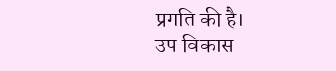प्रगति की है।
उप विकास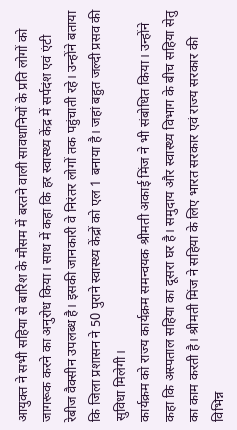आयुक्त ने सभी सहिया से बारिश के मौसम में बरतने वाली सावधानियों के प्रति लोगों को जागरूक करने का अनुरोध किया। साथ में कहा कि हर स्वास्थ्य केंद्र में सर्पदंश एवं एंटी रेबीज वैक्सीन उपलब्ध है। इसकी जानकारी वे निरंतर लोगों तक पहुंचाती रहे। उन्होंने बताया कि जिला प्रशासन ने 50 पुराने स्वास्थ्य केंद्रों को एल 1 बनाया है। जहां बहुत जल्दी प्रसव की सुविधा मिलेगी।
कार्यक्रम को राज्य कार्यक्रम समन्वयक श्रीमती अकाई मिंज ने भी संबोधित किया। उन्होंने कहा कि अस्पताल सहिया का दूसरा घर है। समुदाय और स्वास्थ्य विभाग के बीच सहिया सेतु का काम करती है। श्रीमती मिंज ने सहिया के लिए भारत सरकार एवं राज्य सरकार की विभिन्न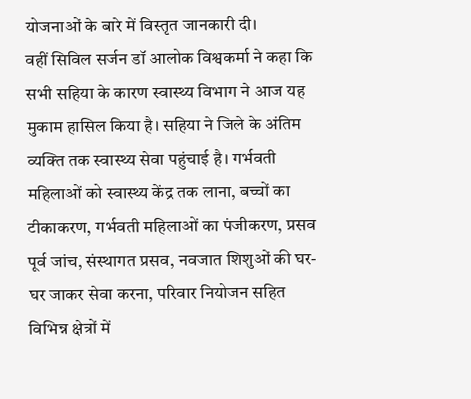योजनाओं के बारे में विस्तृत जानकारी दी।
वहीं सिविल सर्जन डॉ आलोक विश्वकर्मा ने कहा कि सभी सहिया के कारण स्वास्थ्य विभाग ने आज यह मुकाम हासिल किया है। सहिया ने जिले के अंतिम व्यक्ति तक स्वास्थ्य सेवा पहुंचाई है। गर्भवती महिलाओं को स्वास्थ्य केंद्र तक लाना, बच्चों का टीकाकरण, गर्भवती महिलाओं का पंजीकरण, प्रसव पूर्व जांच, संस्थागत प्रसव, नवजात शिशुओं की घर-घर जाकर सेवा करना, परिवार नियोजन सहित विभिन्न क्षेत्रों में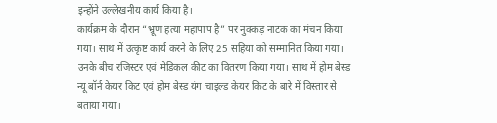इन्होंने उल्लेखनीय कार्य किया है।
कार्यक्रम के दौरान “भ्रूण हत्या महापाप है” पर नुक्कड़ नाटक का मंचन किया गया। साथ में उत्कृष्ट कार्य करने के लिए 25 सहिया को सम्मानित किया गया। उनके बीच रजिस्टर एवं मेडिकल कीट का वितरण किया गया। साथ में होम बेस्ड न्यू बॉर्न केयर किट एवं होम बेस्ड यंग चाइल्ड केयर किट के बारे में विस्तार से बताया गया।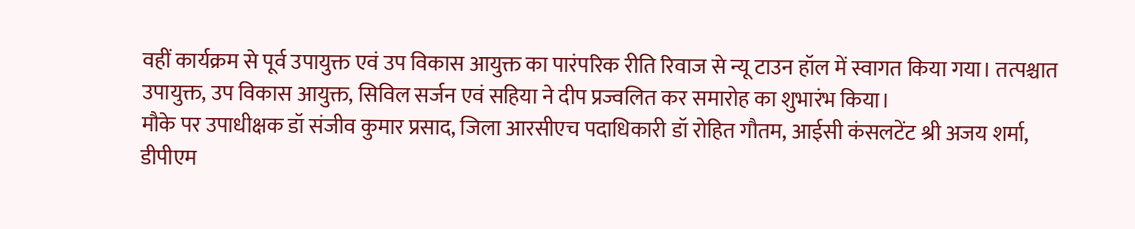वहीं कार्यक्रम से पूर्व उपायुक्त एवं उप विकास आयुक्त का पारंपरिक रीति रिवाज से न्यू टाउन हॉल में स्वागत किया गया। तत्पश्चात उपायुक्त, उप विकास आयुक्त, सिविल सर्जन एवं सहिया ने दीप प्रज्वलित कर समारोह का शुभारंभ किया।
मौके पर उपाधीक्षक डॉ संजीव कुमार प्रसाद, जिला आरसीएच पदाधिकारी डॉ रोहित गौतम, आईसी कंसलटेंट श्री अजय शर्मा, डीपीएम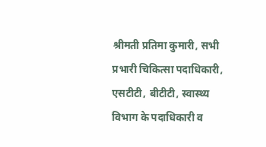श्रीमती प्रतिमा कुमारी, सभी प्रभारी चिकित्सा पदाधिकारी, एसटीटी, बीटीटी, स्वास्थ्य विभाग के पदाधिकारी व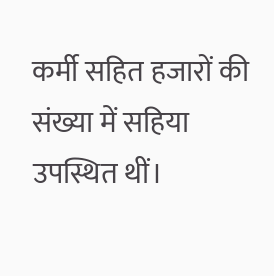कर्मी सहित हजारों की संख्या में सहिया उपस्थित थीं।